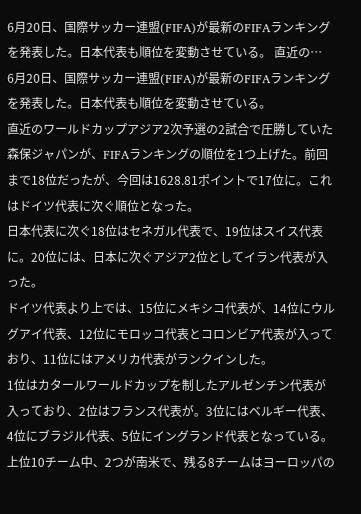6月20日、国際サッカー連盟(FIFA)が最新のFIFAランキングを発表した。日本代表も順位を変動させている。 直近の…
6月20日、国際サッカー連盟(FIFA)が最新のFIFAランキングを発表した。日本代表も順位を変動させている。
直近のワールドカップアジア2次予選の2試合で圧勝していた森保ジャパンが、FIFAランキングの順位を1つ上げた。前回まで18位だったが、今回は1628.81ポイントで17位に。これはドイツ代表に次ぐ順位となった。
日本代表に次ぐ18位はセネガル代表で、19位はスイス代表に。20位には、日本に次ぐアジア2位としてイラン代表が入った。
ドイツ代表より上では、15位にメキシコ代表が、14位にウルグアイ代表、12位にモロッコ代表とコロンビア代表が入っており、11位にはアメリカ代表がランクインした。
1位はカタールワールドカップを制したアルゼンチン代表が入っており、2位はフランス代表が。3位にはベルギー代表、4位にブラジル代表、5位にイングランド代表となっている。上位10チーム中、2つが南米で、残る8チームはヨーロッパの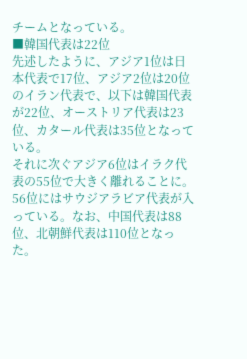チームとなっている。
■韓国代表は22位
先述したように、アジア1位は日本代表で17位、アジア2位は20位のイラン代表で、以下は韓国代表が22位、オーストリア代表は23位、カタール代表は35位となっている。
それに次ぐアジア6位はイラク代表の55位で大きく離れることに。56位にはサウジアラビア代表が入っている。なお、中国代表は88位、北朝鮮代表は110位となった。